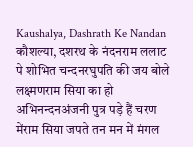Kaushalya, Dashrath Ke Nandan
कौशल्या, दशरथ के नंदनराम ललाट पे शोभित चन्दनरघुपति की जय बोले लक्ष्मणराम सिया का हो अभिनन्दनअंजनी पुत्र पड़े हैं चरण मेंराम सिया जपते तन मन में मंगल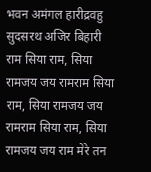भवन अमंगल हारीद्रवहु सुदसरथ अजिर बिहारी राम सिया राम, सिया रामजय जय रामराम सिया राम, सिया रामजय जय रामराम सिया राम, सिया रामजय जय राम मेरे तन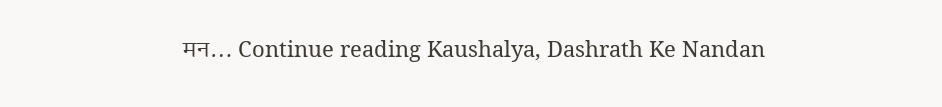मन… Continue reading Kaushalya, Dashrath Ke Nandan